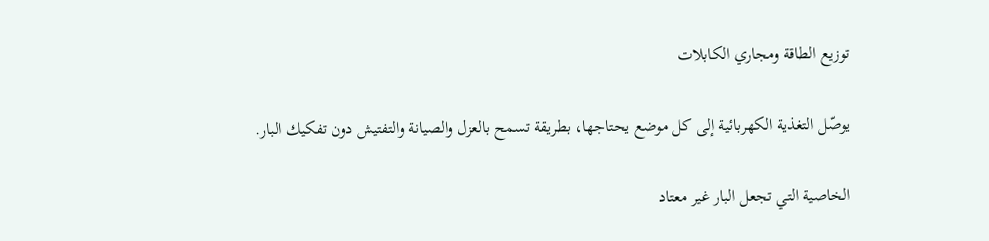توزيع الطاقة ومجاري الكابلات

يوصّل التغذية الكهربائية إلى كل موضع يحتاجها، بطريقة تسمح بالعزل والصيانة والتفتيش دون تفكيك البار.

الخاصية التي تجعل البار غير معتاد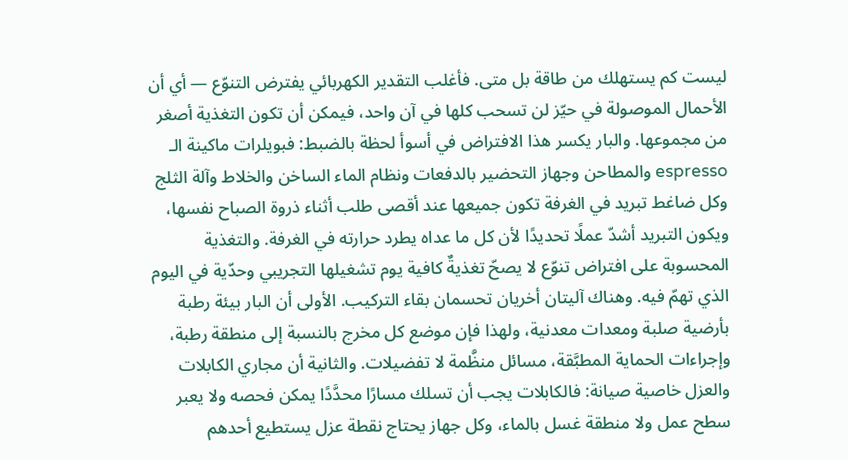ليست كم يستهلك من طاقة بل متى. فأغلب التقدير الكهربائي يفترض التنوّع — أي أن الأحمال الموصولة في حيّز لن تسحب كلها في آن واحد، فيمكن أن تكون التغذية أصغر من مجموعها. والبار يكسر هذا الافتراض في أسوأ لحظة بالضبط: فبويلرات ماكينة الـ espresso والمطاحن وجهاز التحضير بالدفعات ونظام الماء الساخن والخلاط وآلة الثلج وكل ضاغط تبريد في الغرفة تكون جميعها عند أقصى طلب أثناء ذروة الصباح نفسها، ويكون التبريد أشدّ عملًا تحديدًا لأن كل ما عداه يطرد حرارته في الغرفة. والتغذية المحسوبة على افتراض تنوّع لا يصحّ تغذيةٌ كافية يوم تشغيلها التجريبي وحدّية في اليوم الذي تهمّ فيه. وهناك آليتان أخريان تحسمان بقاء التركيب. الأولى أن البار بيئة رطبة بأرضية صلبة ومعدات معدنية، ولهذا فإن موضع كل مخرج بالنسبة إلى منطقة رطبة، وإجراءات الحماية المطبَّقة، مسائل منظَّمة لا تفضيلات. والثانية أن مجاري الكابلات والعزل خاصية صيانة: فالكابلات يجب أن تسلك مسارًا محدَّدًا يمكن فحصه ولا يعبر سطح عمل ولا منطقة غسل بالماء، وكل جهاز يحتاج نقطة عزل يستطيع أحدهم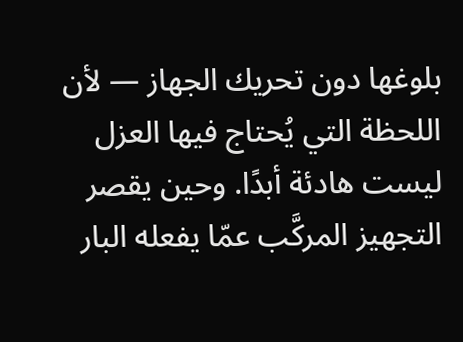بلوغها دون تحريك الجهاز — لأن اللحظة التي يُحتاج فيها العزل ليست هادئة أبدًا. وحين يقصر التجهيز المركَّب عمّا يفعله البار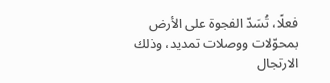فعلًا، تُسَدّ الفجوة على الأرض بمحوّلات ووصلات تمديد، وذلك الارتجال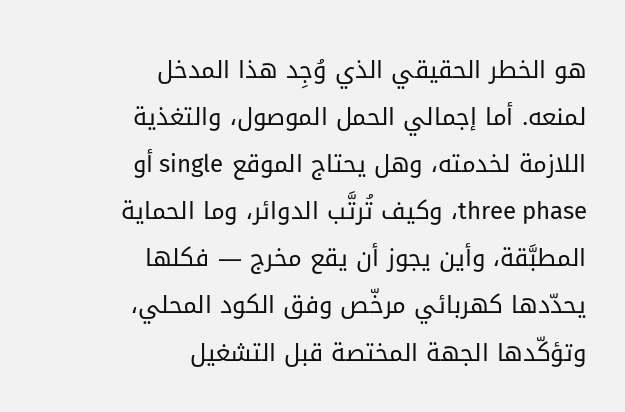هو الخطر الحقيقي الذي وُجِد هذا المدخل لمنعه. أما إجمالي الحمل الموصول، والتغذية اللازمة لخدمته، وهل يحتاج الموقع single أو three phase، وكيف تُرتَّب الدوائر، وما الحماية المطبَّقة، وأين يجوز أن يقع مخرج — فكلها يحدّدها كهربائي مرخّص وفق الكود المحلي، وتؤكّدها الجهة المختصة قبل التشغيل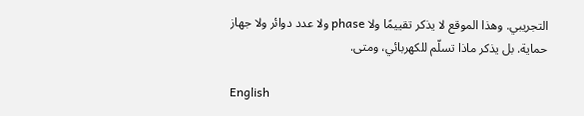التجريبي. وهذا الموقع لا يذكر تقييمًا ولا phase ولا عدد دوائر ولا جهاز حماية. بل يذكر ماذا تسلّم للكهربائي، ومتى.

English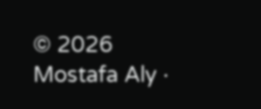© 2026 Mostafa Aly ·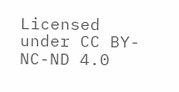Licensed under CC BY-NC-ND 4.0